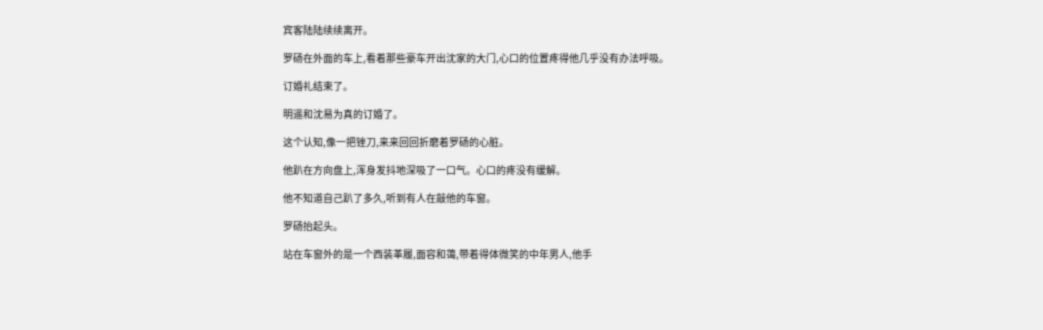宾客陆陆续续离开。

罗砀在外面的车上,看着那些豪车开出沈家的大门,心口的位置疼得他几乎没有办法呼吸。

订婚礼结束了。

明遥和沈易为真的订婚了。

这个认知,像一把锉刀,来来回回折磨着罗砀的心脏。

他趴在方向盘上,浑身发抖地深吸了一口气。心口的疼没有缓解。

他不知道自己趴了多久,听到有人在敲他的车窗。

罗砀抬起头。

站在车窗外的是一个西装革履,面容和蔼,带着得体微笑的中年男人,他手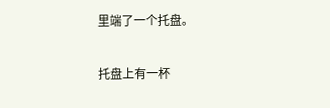里端了一个托盘。

托盘上有一杯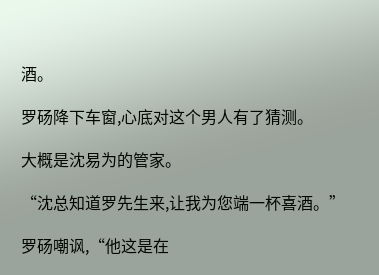酒。

罗砀降下车窗,心底对这个男人有了猜测。

大概是沈易为的管家。

“沈总知道罗先生来,让我为您端一杯喜酒。”

罗砀嘲讽,“他这是在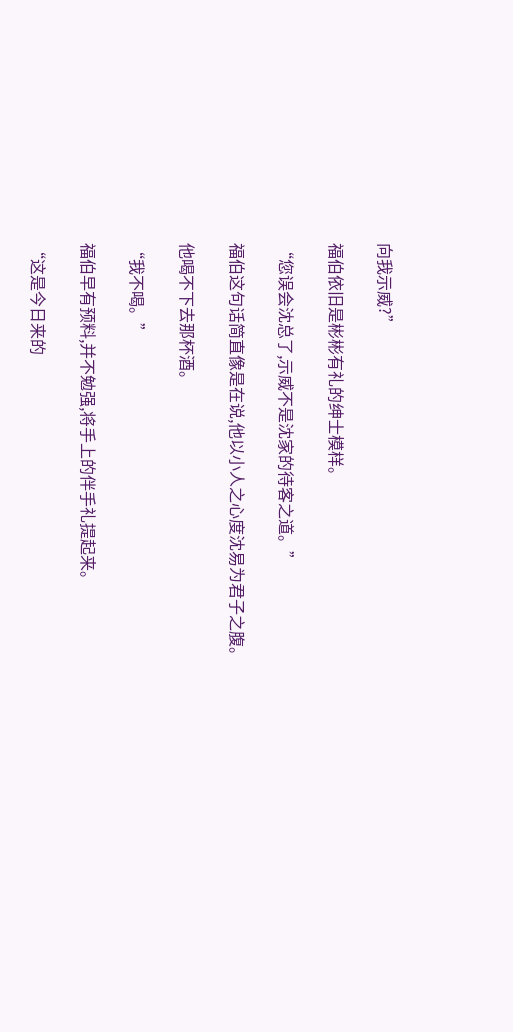向我示威?”

福伯依旧是彬彬有礼的绅士模样。

“您误会沈总了,示威不是沈家的待客之道。”

福伯这句话简直像是在说,他以小人之心度沈易为君子之腹。

他喝不下去那杯酒。

“我不喝。”

福伯早有预料,并不勉强,将手上的伴手礼提起来。

“这是今日来的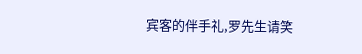宾客的伴手礼,罗先生请笑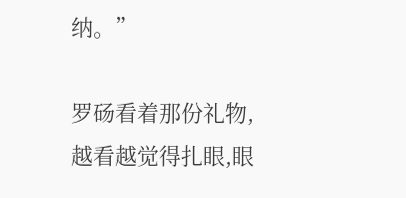纳。”

罗砀看着那份礼物,越看越觉得扎眼,眼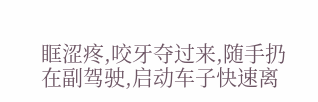眶涩疼,咬牙夺过来,随手扔在副驾驶,启动车子快速离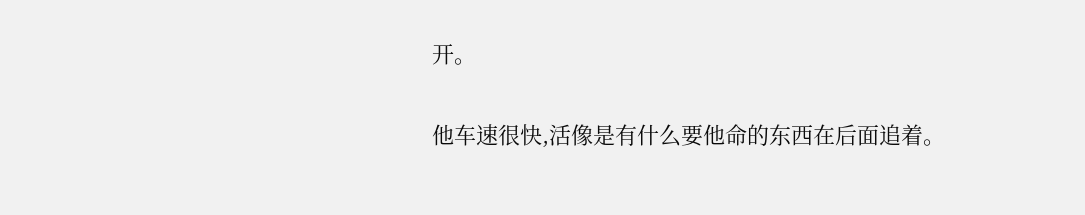开。

他车速很快,活像是有什么要他命的东西在后面追着。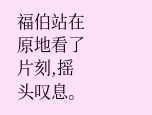福伯站在原地看了片刻,摇头叹息。